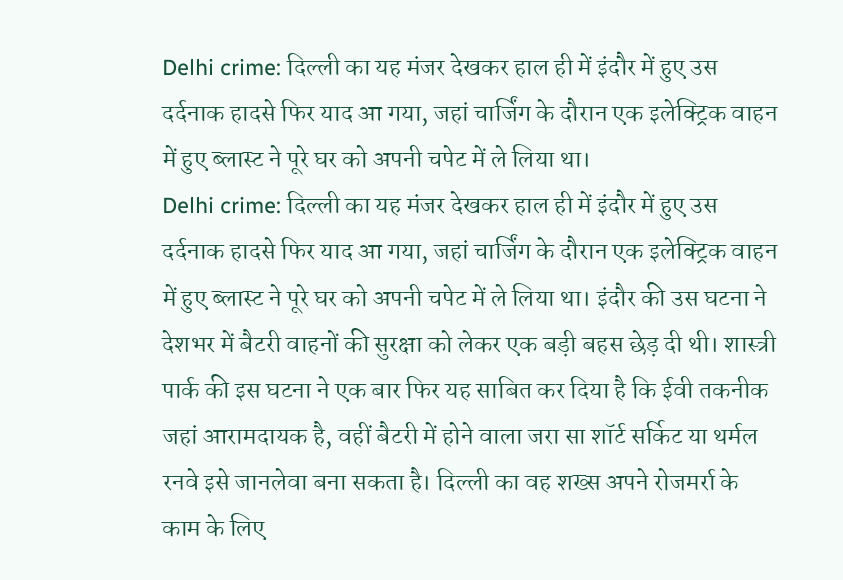Delhi crime: दिल्ली का यह मंजर देखकर हाल ही में इंदौर में हुए उस दर्दनाक हादसे फिर याद आ गया, जहां चार्जिंग के दौरान एक इलेक्ट्रिक वाहन में हुए ब्लास्ट ने पूरे घर को अपनी चपेट में ले लिया था।
Delhi crime: दिल्ली का यह मंजर देखकर हाल ही में इंदौर में हुए उस दर्दनाक हादसे फिर याद आ गया, जहां चार्जिंग के दौरान एक इलेक्ट्रिक वाहन में हुए ब्लास्ट ने पूरे घर को अपनी चपेट में ले लिया था। इंदौर की उस घटना ने देशभर में बैटरी वाहनों की सुरक्षा को लेकर एक बड़ी बहस छेड़ दी थी। शास्त्री पार्क की इस घटना ने एक बार फिर यह साबित कर दिया है कि ईवी तकनीक जहां आरामदायक है, वहीं बैटरी में होने वाला जरा सा शॉर्ट सर्किट या थर्मल रनवे इसे जानलेवा बना सकता है। दिल्ली का वह शख्स अपने रोजमर्रा के काम के लिए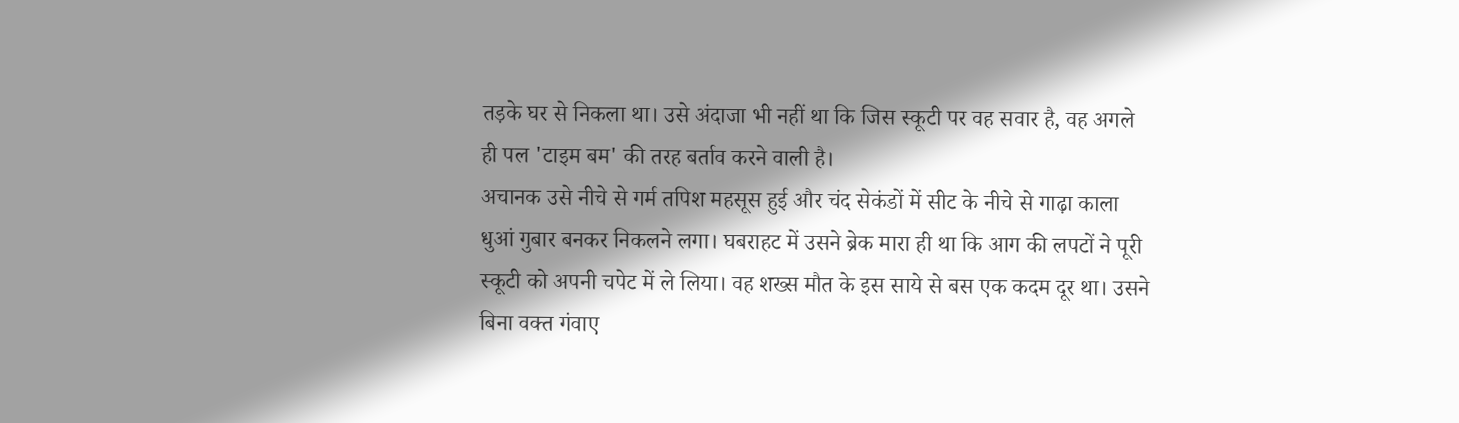तड़के घर से निकला था। उसे अंदाजा भी नहीं था कि जिस स्कूटी पर वह सवार है, वह अगले ही पल 'टाइम बम' की तरह बर्ताव करने वाली है।
अचानक उसे नीचे से गर्म तपिश महसूस हुई और चंद सेकंडों में सीट के नीचे से गाढ़ा काला धुआं गुबार बनकर निकलने लगा। घबराहट में उसने ब्रेक मारा ही था कि आग की लपटों ने पूरी स्कूटी को अपनी चपेट में ले लिया। वह शख्स मौत के इस साये से बस एक कदम दूर था। उसने बिना वक्त गंवाए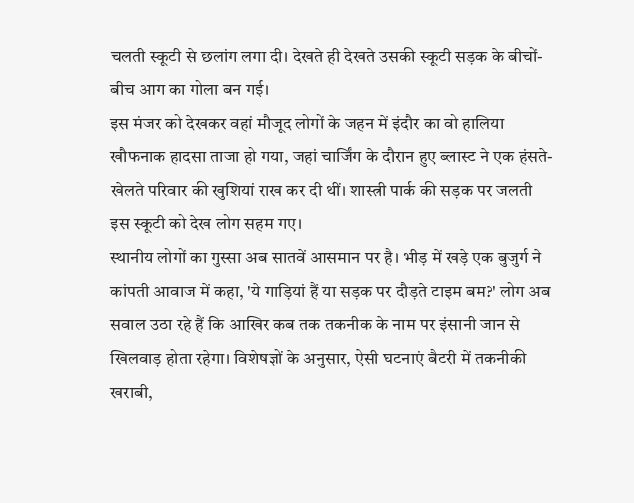चलती स्कूटी से छलांग लगा दी। देखते ही देखते उसकी स्कूटी सड़क के बीचों-बीच आग का गोला बन गई।
इस मंजर को देखकर वहां मौजूद लोगों के जहन में इंदौर का वो हालिया खौफनाक हादसा ताजा हो गया, जहां चार्जिंग के दौरान हुए ब्लास्ट ने एक हंसते-खेलते परिवार की खुशियां राख कर दी थीं। शास्त्री पार्क की सड़क पर जलती इस स्कूटी को देख लोग सहम गए।
स्थानीय लोगों का गुस्सा अब सातवें आसमान पर है। भीड़ में खड़े एक बुजुर्ग ने कांपती आवाज में कहा, 'ये गाड़ियां हैं या सड़क पर दौड़ते टाइम बम?' लोग अब सवाल उठा रहे हैं कि आखिर कब तक तकनीक के नाम पर इंसानी जान से खिलवाड़ होता रहेगा। विशेषज्ञों के अनुसार, ऐसी घटनाएं बैटरी में तकनीकी खराबी,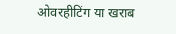ओवरहीटिंग या खराब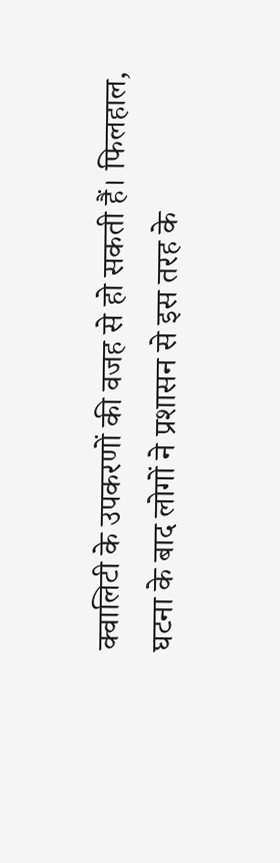क्वालिटी के उपकरणों की वजह से हो सकती हैं। फिलहाल, घटना के बाद लोगों ने प्रशासन से इस तरह के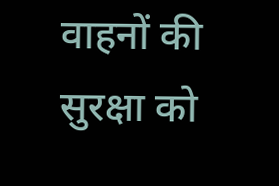वाहनों की सुरक्षा को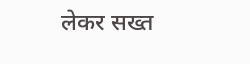लेकर सख्त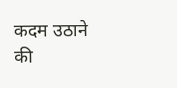कदम उठाने की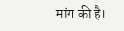मांग की है।